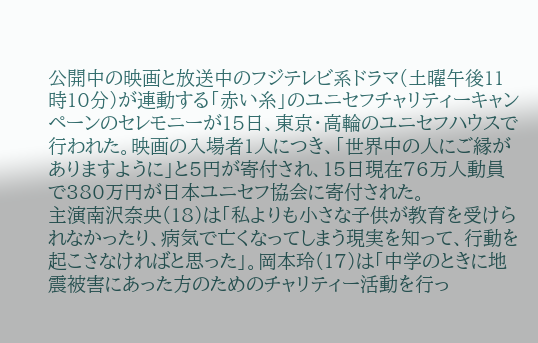公開中の映画と放送中のフジテレビ系ドラマ(土曜午後11時10分)が連動する「赤い糸」のユニセフチャリティーキャンペーンのセレモニーが15日、東京・高輪のユニセフハウスで行われた。映画の入場者1人につき、「世界中の人にご縁がありますように」と5円が寄付され、15日現在76万人動員で380万円が日本ユニセフ協会に寄付された。
主演南沢奈央(18)は「私よりも小さな子供が教育を受けられなかったり、病気で亡くなってしまう現実を知って、行動を起こさなければと思った」。岡本玲(17)は「中学のときに地震被害にあった方のためのチャリティー活動を行っ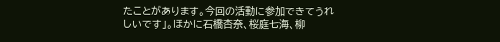たことがあります。今回の活動に参加できてうれしいです」。ほかに石橋杏奈、桜庭七海、柳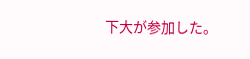下大が参加した。